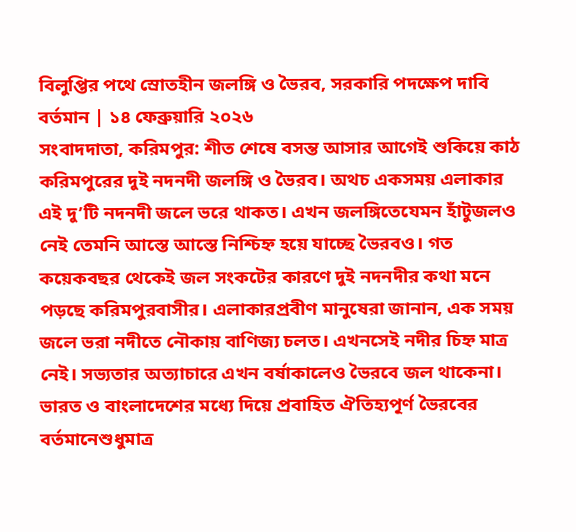বিলুপ্তির পথে স্রোতহীন জলঙ্গি ও ভৈরব, সরকারি পদক্ষেপ দাবি
বর্তমান | ১৪ ফেব্রুয়ারি ২০২৬
সংবাদদাতা, করিমপুর: শীত শেষে বসন্ত আসার আগেই শুকিয়ে কাঠ করিমপুরের দুই নদনদী জলঙ্গি ও ভৈরব। অথচ একসময় এলাকার এই দু’টি নদনদী জলে ভরে থাকত। এখন জলঙ্গিতেযেমন হাঁটুজলও নেই তেমনি আস্তে আস্তে নিশ্চিহ্ন হয়ে যাচ্ছে ভৈরবও। গত কয়েকবছর থেকেই জল সংকটের কারণে দুই নদনদীর কথা মনে পড়ছে করিমপুরবাসীর। এলাকারপ্রবীণ মানুষেরা জানান, এক সময় জলে ভরা নদীতে নৌকায় বাণিজ্য চলত। এখনসেই নদীর চিহ্ন মাত্র নেই। সভ্যতার অত্যাচারে এখন বর্ষাকালেও ভৈরবে জল থাকেনা। ভারত ও বাংলাদেশের মধ্যে দিয়ে প্রবাহিত ঐতিহ্যপূর্ণ ভৈরবের বর্তমানেশুধুমাত্র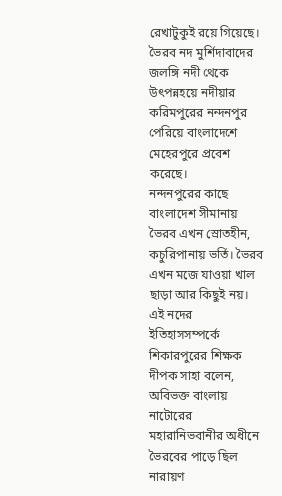রেখাটুকুই রয়ে গিয়েছে। ভৈরব নদ মুর্শিদাবাদের জলঙ্গি নদী থেকে উৎপন্নহয়ে নদীয়ার করিমপুরের নন্দনপুর পেরিয়ে বাংলাদেশে মেহেরপুরে প্রবেশ করেছে।
নন্দনপুরের কাছে বাংলাদেশ সীমানায় ভৈরব এখন স্রোতহীন, কচুরিপানায় ভর্তি। ভৈরব এখন মজে যাওয়া খাল ছাড়া আর কিছুই নয়। এই নদের ইতিহাসসম্পর্কে শিকারপুরের শিক্ষক দীপক সাহা বলেন, অবিভক্ত বাংলায় নাটোরের মহারানিভবানীর অধীনে ভৈরবের পাড়ে ছিল নারায়ণ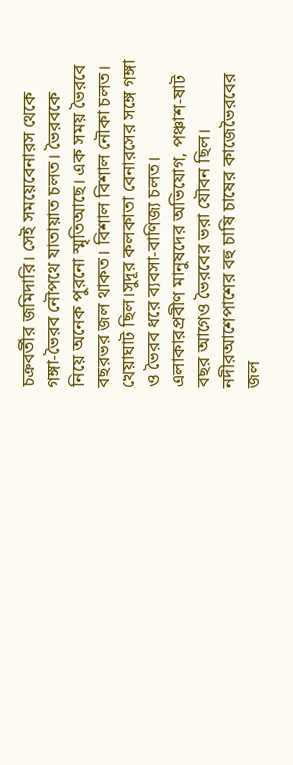চক্রবর্তীর জমিদারি। সেই সময়েবেনারস থেকে গঙ্গা-ভৈরব নৌপথে যাতায়াত চলত। ভৈরবকে নিয়ে অনেক পুরনো স্মৃতিআছে। এক সময় ভৈরবে বছরভর জল থাকত। বিশাল বিশাল নৌকা চলত। খেয়াঘাট ছিল।সুদূর কলকাতা বেনারসের সঙ্গে গঙ্গা ও ভৈরব ধরে ব্যবসা-বাণিজ্য চলত। এলাকারপ্রবীণ মানুষদের অভিযোগ, পঞ্চাশ-ষাট বছর আগেও ভৈরবের ভরা যৌবন ছিল। নদীরআশেপাশের বহু চাষি চাষের কাজেভৈরবের জল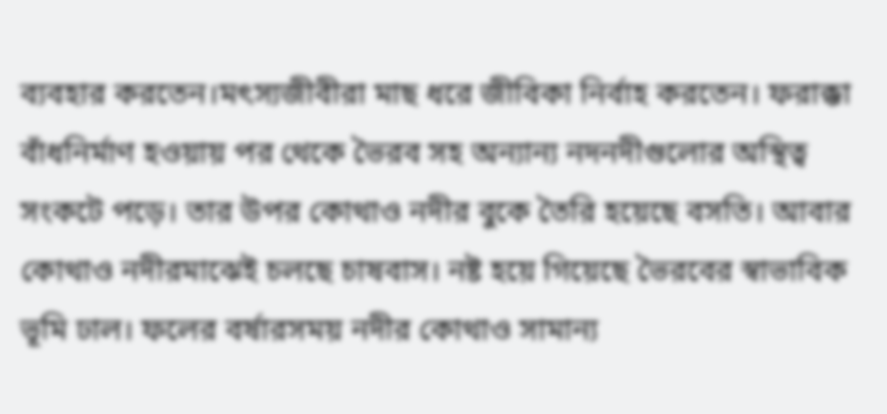ব্যবহার করতেন।মৎস্যজীবীরা মাছ ধরে জীবিকা নির্বাহ করতেন। ফরাক্কা বাঁধনির্মাণ হওয়ায় পর থেকে ভৈরব সহ অন্যান্য নদনদীগুলোর অস্থিত্ব সংকটে পড়ে। তার উপর কোথাও নদীর বুকে তৈরি হয়েছে বসতি। আবার কোথাও নদীরমাঝেই চলছে চাষবাস। নষ্ট হয়ে গিয়েছে ভৈরবের স্বাভাবিক ভূমি ঢাল। ফলের বর্ষারসময় নদীর কোথাও সামান্য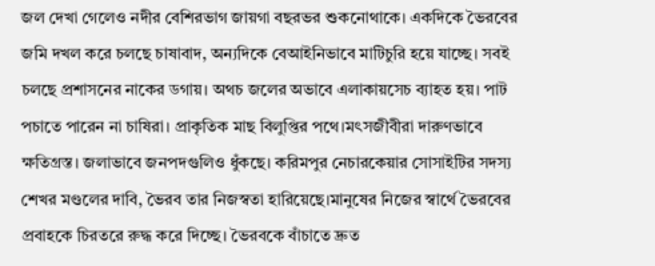জল দেখা গেলেও নদীর বেশিরভাগ জায়গা বছরভর শুকনোথাকে। একদিকে ভৈরবের জমি দখল করে চলছে চাষাবাদ, অন্যদিকে বেআইনিভাবে মাটিচুরি হয়ে যাচ্ছে। সবই চলছে প্রশাসনের নাকের ডগায়। অথচ জলের অভাবে এলাকায়সেচ ব্যাহত হয়। পাট পচাতে পারেন না চাষিরা। প্রাকৃতিক মাছ বিলুপ্তির পথে।মৎসজীবীরা দারুণভাবে ক্ষতিগ্রস্ত। জলাভাবে জনপদগুলিও ধুঁকছে। করিমপুর নেচারকেয়ার সোসাইটির সদস্য শেখর মণ্ডলের দাবি, ভৈরব তার নিজস্বতা হারিয়েছে।মানুষের নিজের স্বার্থে ভৈরবের প্রবাহকে চিরতরে রুদ্ধ করে দিচ্ছে। ভৈরবকে বাঁচাতে দ্রুত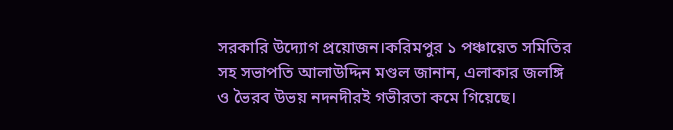সরকারি উদ্যোগ প্রয়োজন।করিমপুর ১ পঞ্চায়েত সমিতির সহ সভাপতি আলাউদ্দিন মণ্ডল জানান, এলাকার জলঙ্গি ও ভৈরব উভয় নদনদীরই গভীরতা কমে গিয়েছে।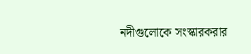নদীগুলোকে সংস্কারকরার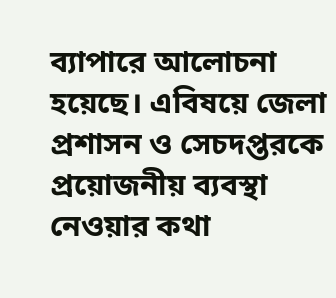ব্যাপারে আলোচনা হয়েছে। এবিষয়ে জেলা প্রশাসন ও সেচদপ্তরকে প্রয়োজনীয় ব্যবস্থা নেওয়ার কথা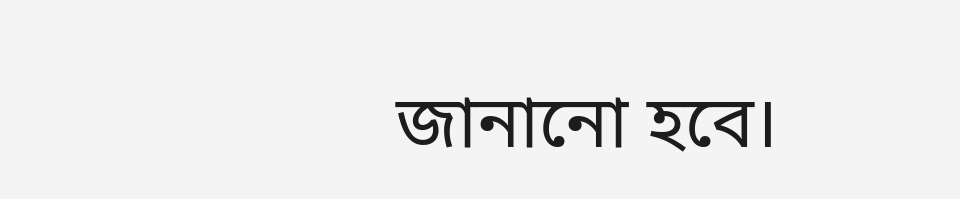জানানো হবে।